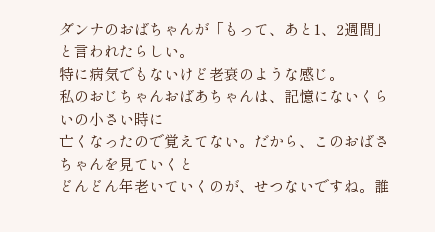ダンナのおばちゃんが「もって、あと1、2週間」と言われたらしい。
特に病気でもないけど老衰のような感じ。
私のおじちゃんおばあちゃんは、記憶にないくらいの小さい時に
亡くなったので覚えてない。だから、このおばさちゃんを見ていくと
どんどん年老いていくのが、せつないですね。誰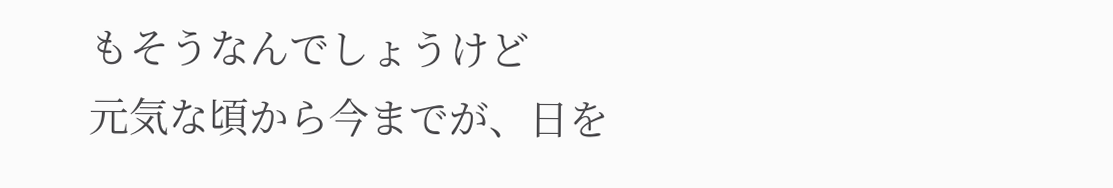もそうなんでしょうけど
元気な頃から今までが、日を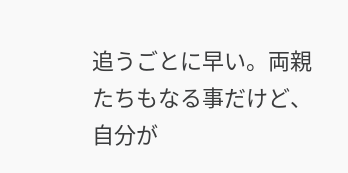追うごとに早い。両親たちもなる事だけど、
自分が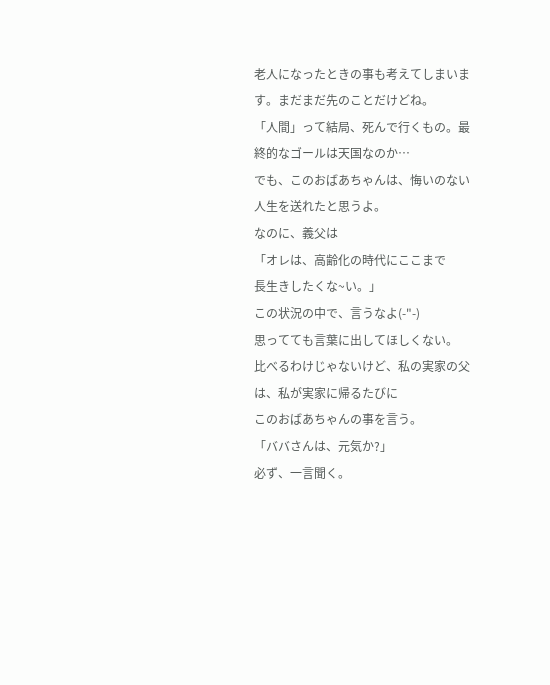老人になったときの事も考えてしまいます。まだまだ先のことだけどね。
「人間」って結局、死んで行くもの。最終的なゴールは天国なのか…
でも、このおばあちゃんは、悔いのない人生を送れたと思うよ。
なのに、義父は
「オレは、高齢化の時代にここまで
長生きしたくな~い。」
この状況の中で、言うなよ(-"-)
思ってても言葉に出してほしくない。
比べるわけじゃないけど、私の実家の父は、私が実家に帰るたびに
このおばあちゃんの事を言う。
「ババさんは、元気か?」
必ず、一言聞く。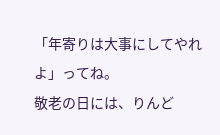「年寄りは大事にしてやれよ」ってね。
敬老の日には、りんど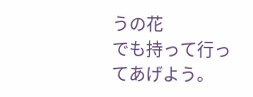うの花
でも持って行ってあげよう。